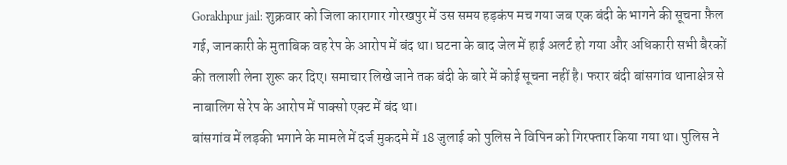Gorakhpur jail: शुक्रवार को जिला कारागार गोरखपुर में उस समय हड़कंप मच गया जब एक बंदी के भागने की सूचना फ़ैल गई, जानकारी के मुताबिक वह रेप के आरोप में बंद था। घटना के बाद जेल में हाई अलर्ट हो गया और अधिकारी सभी बैरकों की तलाशी लेना शुरू कर दिए। समाचार लिखे जाने तक बंदी के बारे में कोई सूचना नहीं है। फरार बंदी बांसगांव थानाक्षेत्र से नाबालिग से रेप के आरोप में पाक्सो एक्ट में बंद था।
बांसगांव में लड़की भगाने के मामले में दर्ज मुकदमे में 18 जुलाई को पुलिस ने विपिन को गिरफ्तार किया गया था। पुलिस ने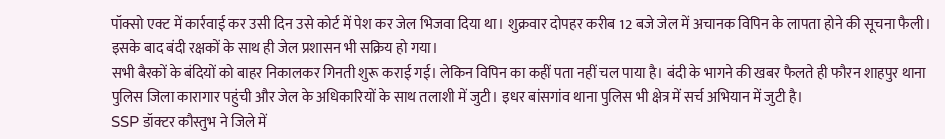पॉक्सो एक्ट में कार्रवाई कर उसी दिन उसे कोर्ट में पेश कर जेल भिजवा दिया था। शुक्रवार दोपहर करीब 12 बजे जेल में अचानक विपिन के लापता होने की सूचना फैली। इसके बाद बंदी रक्षकों के साथ ही जेल प्रशासन भी सक्रिय हो गया।
सभी बैरकों के बंदियों को बाहर निकालकर गिनती शुरू कराई गई। लेकिन विपिन का कहीं पता नहीं चल पाया है। बंदी के भागने की खबर फैलते ही फौरन शाहपुर थाना पुलिस जिला कारागार पहुंची और जेल के अधिकारियों के साथ तलाशी में जुटी। इधर बांसगांव थाना पुलिस भी क्षेत्र में सर्च अभियान में जुटी है।
SSP डॉक्टर कौस्तुभ ने जिले में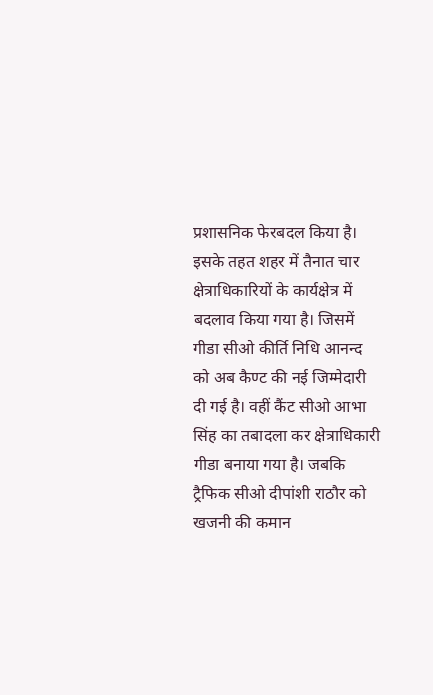प्रशासनिक फेरबदल किया है। इसके तहत शहर में तैनात चार क्षेत्राधिकारियों के कार्यक्षेत्र में बदलाव किया गया है। जिसमें गीडा सीओ कीर्ति निधि आनन्द को अब कैण्ट की नई जिम्मेदारी दी गई है। वहीं कैंट सीओ आभा सिंह का तबादला कर क्षेत्राधिकारी गीडा बनाया गया है। जबकि ट्रैफिक सीओ दीपांशी राठौर को खजनी की कमान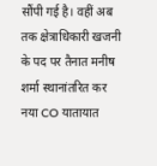सौंपी गई है। वहीं अब तक क्षेत्राधिकारी खजनी के पद पर तैनात मनीष शर्मा स्थानांतरित कर नया CO यातायात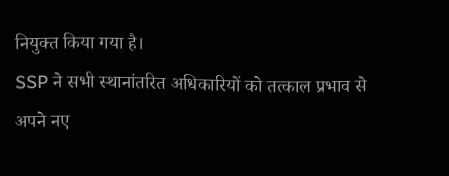नियुक्त किया गया है।
SSP ने सभी स्थानांतरित अधिकारियों को तत्काल प्रभाव से अपने नए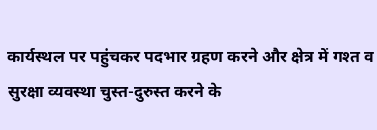कार्यस्थल पर पहुंचकर पदभार ग्रहण करने और क्षेत्र में गश्त व सुरक्षा व्यवस्था चुस्त-दुरुस्त करने के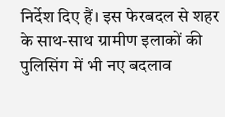निर्देश दिए हैं। इस फेरबदल से शहर के साथ-साथ ग्रामीण इलाकों की पुलिसिंग में भी नए बदलाव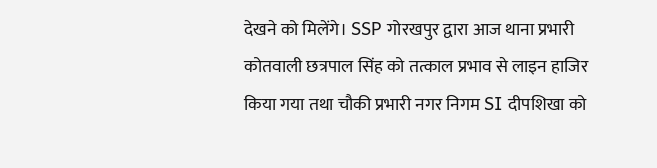देखने को मिलेंगे। SSP गोरखपुर द्वारा आज थाना प्रभारी कोतवाली छत्रपाल सिंह को तत्काल प्रभाव से लाइन हाजिर किया गया तथा चौकी प्रभारी नगर निगम SI दीपशिखा को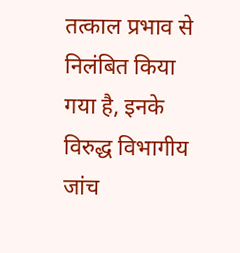तत्काल प्रभाव से निलंबित किया गया है, इनके विरुद्ध विभागीय जांच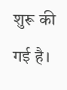शुरू की गई है।